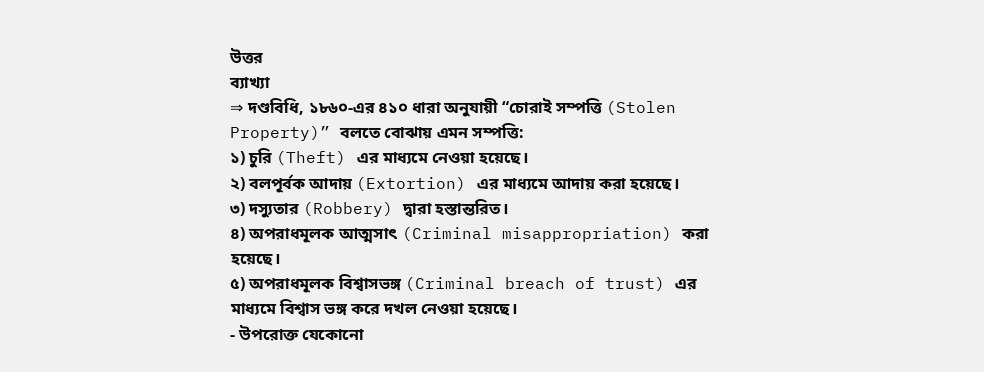উত্তর
ব্যাখ্যা
⇒ দণ্ডবিধি, ১৮৬০-এর ৪১০ ধারা অনুযায়ী “চোরাই সম্পত্তি (Stolen Property)” বলতে বোঝায় এমন সম্পত্তি:
১) চুরি (Theft) এর মাধ্যমে নেওয়া হয়েছে।
২) বলপূর্বক আদায় (Extortion) এর মাধ্যমে আদায় করা হয়েছে।
৩) দস্যুতার (Robbery) দ্বারা হস্তান্তরিত।
৪) অপরাধমূলক আত্মসাৎ (Criminal misappropriation) করা হয়েছে।
৫) অপরাধমূলক বিশ্বাসভঙ্গ (Criminal breach of trust) এর মাধ্যমে বিশ্বাস ভঙ্গ করে দখল নেওয়া হয়েছে।
- উপরোক্ত যেকোনো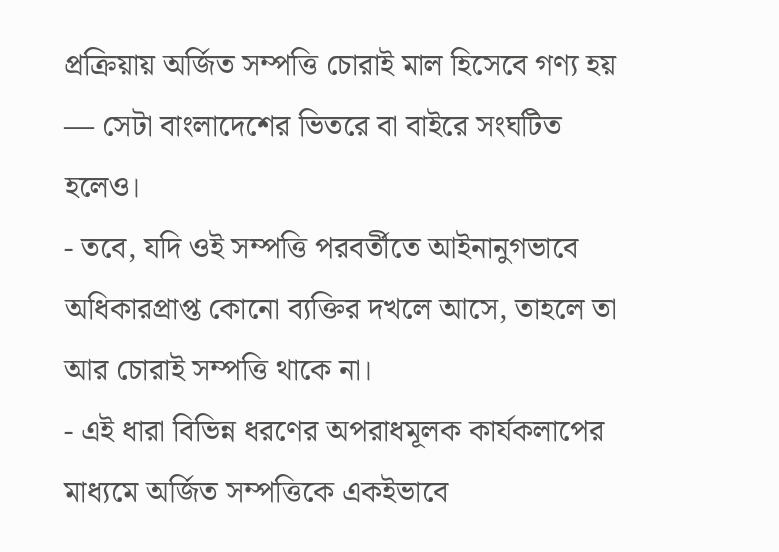প্রক্রিয়ায় অর্জিত সম্পত্তি চোরাই মাল হিসেবে গণ্য হয় — সেটা বাংলাদেশের ভিতরে বা বাইরে সংঘটিত হলেও।
- তবে, যদি ওই সম্পত্তি পরবর্তীতে আইনানুগভাবে অধিকারপ্রাপ্ত কোনো ব্যক্তির দখলে আসে, তাহলে তা আর চোরাই সম্পত্তি থাকে না।
- এই ধারা বিভিন্ন ধরণের অপরাধমূলক কার্যকলাপের মাধ্যমে অর্জিত সম্পত্তিকে একইভাবে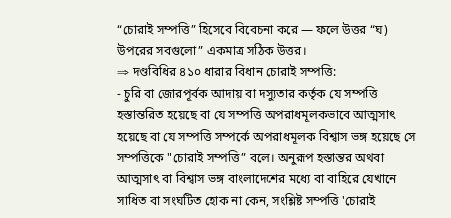“চোরাই সম্পত্তি” হিসেবে বিবেচনা করে — ফলে উত্তর “ঘ) উপরের সবগুলো” একমাত্র সঠিক উত্তর।
⇒ দণ্ডবিধির ৪১০ ধারার বিধান চোরাই সম্পত্তি:
- চুরি বা জোরপূর্বক আদায় বা দস্যুতার কর্তৃক যে সম্পত্তি হস্তান্তরিত হয়েছে বা যে সম্পত্তি অপরাধমূলকভাবে আত্মসাৎ হয়েছে বা যে সম্পত্তি সম্পর্কে অপরাধমূলক বিশ্বাস ভঙ্গ হয়েছে সে সম্পত্তিকে "চোরাই সম্পত্তি” বলে। অনুরূপ হস্তান্তর অথবা আত্মসাৎ বা বিশ্বাস ভঙ্গ বাংলাদেশের মধ্যে বা বাহিরে যেখানে সাধিত বা সংঘটিত হোক না কেন, সংশ্লিষ্ট সম্পত্তি 'চোরাই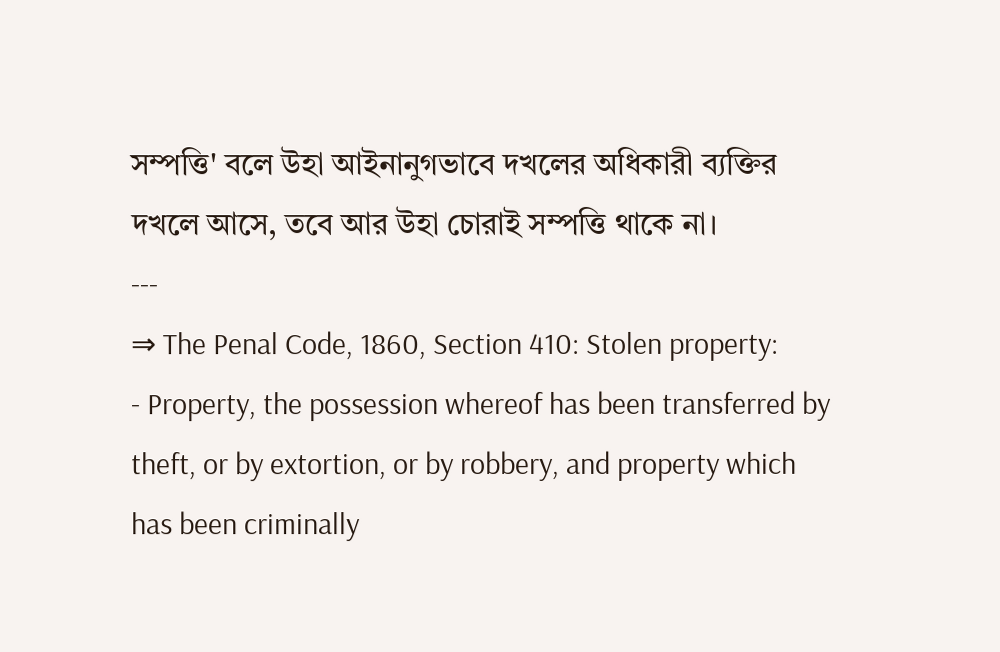সম্পত্তি' বলে উহা আইনানুগভাবে দখলের অধিকারী ব্যক্তির দখলে আসে, তবে আর উহা চোরাই সম্পত্তি থাকে না।
---
⇒ The Penal Code, 1860, Section 410: Stolen property:
- Property, the possession whereof has been transferred by theft, or by extortion, or by robbery, and property which has been criminally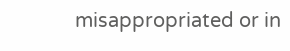misappropriated or in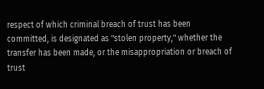respect of which criminal breach of trust has been committed, is designated as "stolen property," whether the transfer has been made, or the misappropriation or breach of trust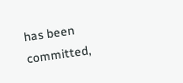has been committed,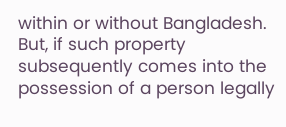within or without Bangladesh. But, if such property subsequently comes into the possession of a person legally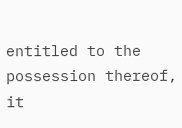entitled to the possession thereof, it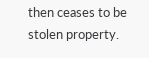then ceases to be stolen property.